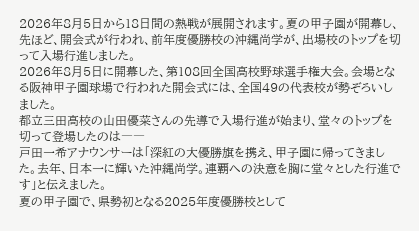2026年8月5日から18日間の熱戦が展開されます。夏の甲子園が開幕し、先ほど、開会式が行われ、前年度優勝校の沖縄尚学が、出場校のトップを切って入場行進しました。
2026年8月5日に開幕した、第108回全国高校野球選手権大会。会場となる阪神甲子園球場で行われた開会式には、全国49の代表校が勢ぞろいしました。
都立三田高校の山田優菜さんの先導で入場行進が始まり、堂々のトップを切って登場したのは――
戸田一希アナウンサーは「深紅の大優勝旗を携え、甲子園に帰ってきました。去年、日本一に輝いた沖縄尚学。連覇への決意を胸に堂々とした行進です」と伝えました。
夏の甲子園で、県勢初となる2025年度優勝校として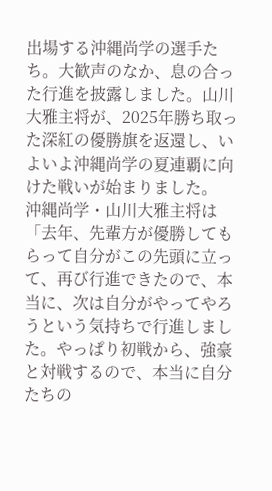出場する沖縄尚学の選手たち。大歓声のなか、息の合った行進を披露しました。山川大雅主将が、2025年勝ち取った深紅の優勝旗を返還し、いよいよ沖縄尚学の夏連覇に向けた戦いが始まりました。
沖縄尚学・山川大雅主将は「去年、先輩方が優勝してもらって自分がこの先頭に立って、再び行進できたので、本当に、次は自分がやってやろうという気持ちで行進しました。やっぱり初戦から、強豪と対戦するので、本当に自分たちの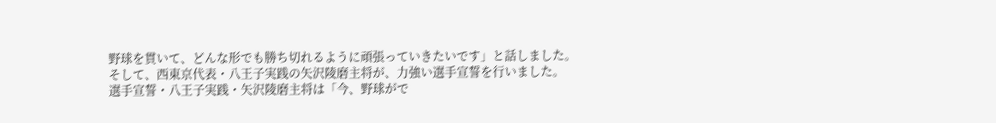野球を貫いて、どんな形でも勝ち切れるように頑張っていきたいです」と話しました。
そして、西東京代表・八王子実践の矢沢陵磨主将が、力強い選手宣誓を行いました。
選手宣誓・八王子実践・矢沢陵磨主将は「今、野球がで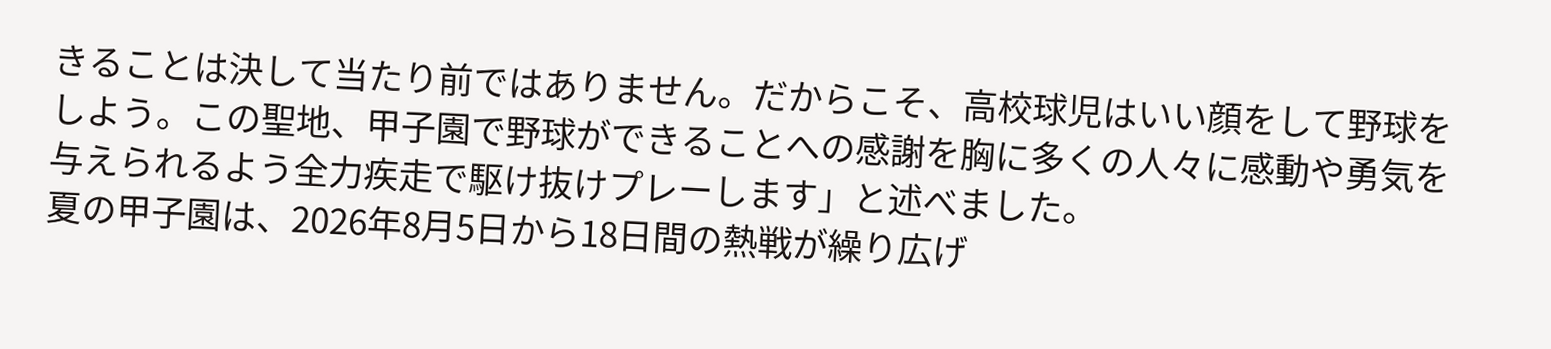きることは決して当たり前ではありません。だからこそ、高校球児はいい顔をして野球をしよう。この聖地、甲子園で野球ができることへの感謝を胸に多くの人々に感動や勇気を与えられるよう全力疾走で駆け抜けプレーします」と述べました。
夏の甲子園は、2026年8月5日から18日間の熱戦が繰り広げ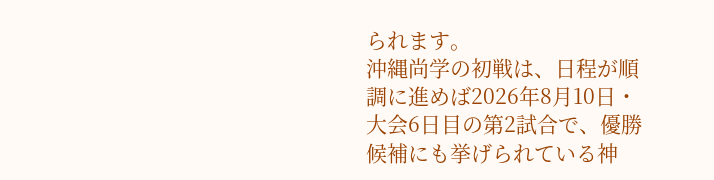られます。
沖縄尚学の初戦は、日程が順調に進めば2026年8月10日・大会6日目の第2試合で、優勝候補にも挙げられている神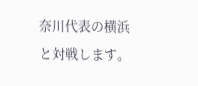奈川代表の横浜と対戦します。